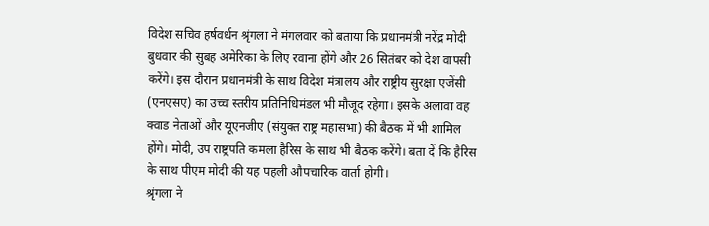विदेश सचिव हर्षवर्धन श्रृंगला ने मंगलवार को बताया कि प्रधानमंत्री नरेंद्र मोदी बुधवार की सुबह अमेरिका के लिए रवाना होंगे और 26 सितंबर को देश वापसी करेंगे। इस दौरान प्रधानमंत्री के साथ विदेश मंत्रालय और राष्ट्रीय सुरक्षा एजेंसी (एनएसए) का उच्च स्तरीय प्रतिनिधिमंडल भी मौजूद रहेगा। इसके अलावा वह क्वाड नेताओं और यूएनजीए (संयुक्त राष्ट्र महासभा) की बैठक में भी शामिल होंगे। मोदी, उप राष्ट्रपति कमला हैरिस के साथ भी बैठक करेंगे। बता दें कि हैरिस के साथ पीएम मोदी की यह पहली औपचारिक वार्ता होगी।
श्रृंगला ने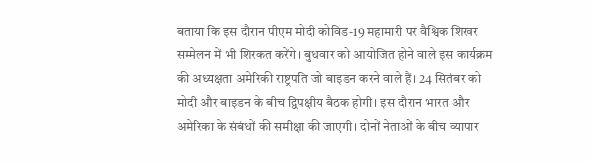बताया कि इस दौरान पीएम मोदी कोविड-19 महामारी पर वैश्विक शिखर सम्मेलन में भी शिरकत करेंगे। बुधवार को आयोजित होने वाले इस कार्यक्रम की अध्यक्षता अमेरिकी राष्ट्रपति जो बाइडन करने वाले हैं। 24 सितंबर को मोदी और बाइडन के बीच द्विपक्षीय बैठक होगी। इस दौरान भारत और अमेरिका के संबंधों की समीक्षा की जाएगी। दोनों नेताओं के बीच व्यापार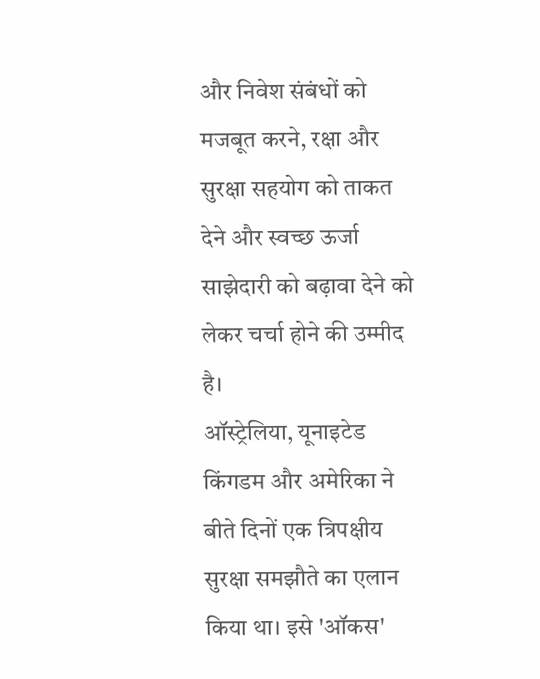और निवेश संबंधों को मजबूत करने, रक्षा और सुरक्षा सहयोग को ताकत देने और स्वच्छ ऊर्जा साझेदारी को बढ़ावा देने को लेकर चर्चा होने की उम्मीद है।
ऑस्ट्रेलिया, यूनाइटेड किंगडम और अमेरिका ने बीते दिनों एक त्रिपक्षीय सुरक्षा समझौते का एलान किया था। इसे 'ऑकस'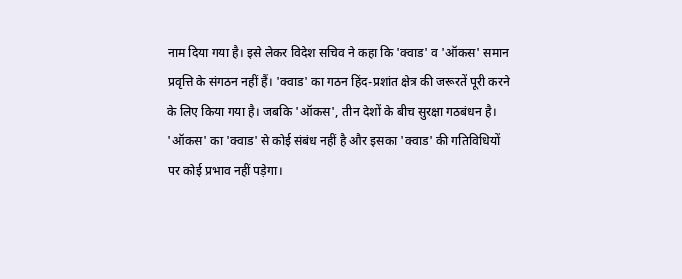नाम दिया गया है। इसे लेकर विदेश सचिव ने कहा कि 'क्वाड' व 'ऑकस' समान प्रवृत्ति के संगठन नहीं हैं। 'क्वाड' का गठन हिंद-प्रशांत क्षेत्र की जरूरतें पूरी करने के लिए किया गया है। जबकि 'ऑकस', तीन देशों के बीच सुरक्षा गठबंधन है। 'ऑकस' का 'क्वाड' से कोई संबंध नहीं है और इसका 'क्वाड' की गतिविधियों पर कोई प्रभाव नहीं पड़ेगा।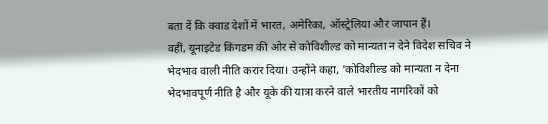बता दें कि क्वाड देशों में भारत, अमेरिका, ऑस्ट्रेलिया और जापान हैं।
वहीं, यूनाइटेड किंगडम की ओर से कोविशील्ड को मान्यता न देने विदेश सचिव ने भेदभाव वाली नीति करार दिया। उन्होंने कहा, 'कोविशील्ड को मान्यता न देना भेदभावपूर्ण नीति है और यूके की यात्रा करने वाले भारतीय नागरिकों को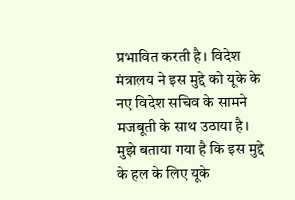प्रभावित करती है। विदेश मंत्रालय ने इस मुद्दे को यूके के नए विदेश सचिव के सामने मजबूती के साथ उठाया है। मुझे बताया गया है कि इस मुद्दे के हल के लिए यूके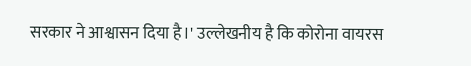सरकार ने आश्वासन दिया है।' उल्लेखनीय है कि कोरोना वायरस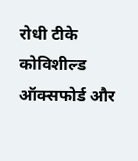रोधी टीके कोविशील्ड ऑक्सफोर्ड और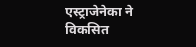एस्ट्राजेनेका ने विकसित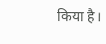किया है।